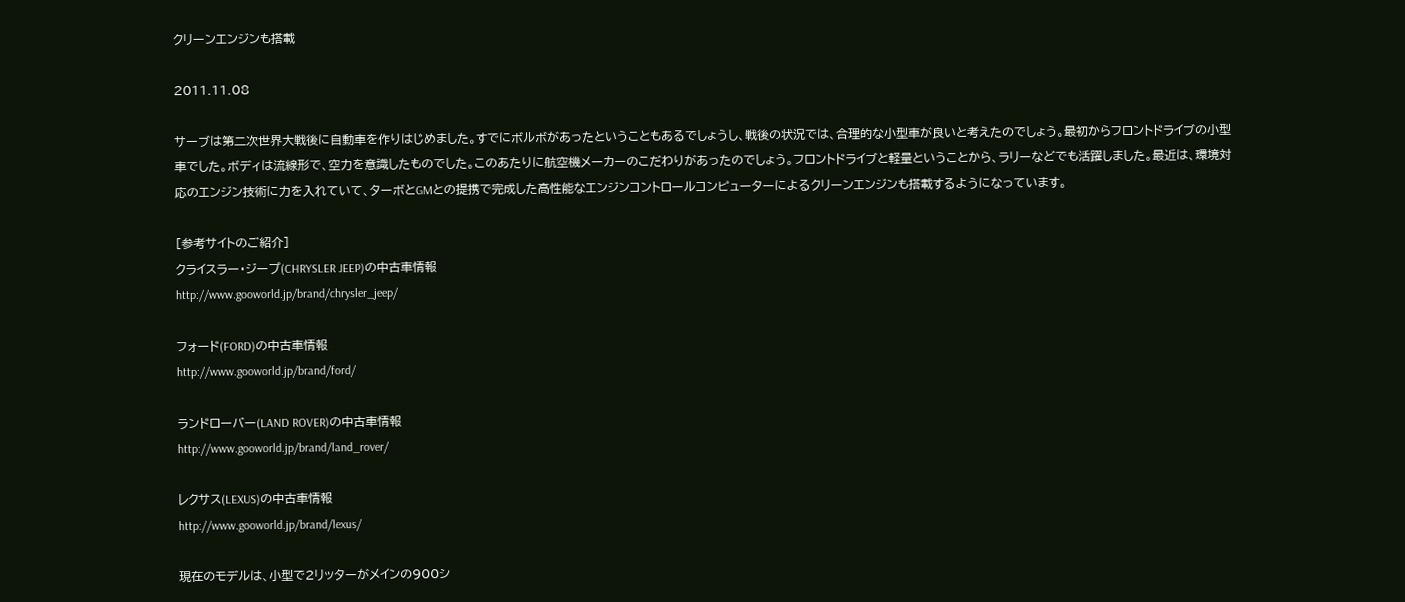クリーンエンジンも搭載

2011.11.08

サーブは第二次世界大戦後に自動車を作りはじめました。すでにボルボがあったということもあるでしょうし、戦後の状況では、合理的な小型車が良いと考えたのでしょう。最初からフロントドライブの小型車でした。ボディは流線形で、空力を意識したものでした。このあたりに航空機メーカーのこだわりがあったのでしょう。フロントドライブと軽量ということから、ラリーなどでも活躍しました。最近は、環境対応のエンジン技術に力を入れていて、ターボとGMとの提携で完成した高性能なエンジンコントロールコンピューターによるクリーンエンジンも搭載するようになっています。

[参考サイトのご紹介]
クライスラー・ジープ(CHRYSLER JEEP)の中古車情報
http://www.gooworld.jp/brand/chrysler_jeep/

フォード(FORD)の中古車情報
http://www.gooworld.jp/brand/ford/

ランドローバー(LAND ROVER)の中古車情報
http://www.gooworld.jp/brand/land_rover/

レクサス(LEXUS)の中古車情報
http://www.gooworld.jp/brand/lexus/

現在のモデルは、小型で2リッターがメインの900シ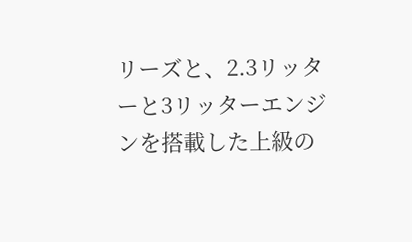リーズと、2.3リッターと3リッターエンジンを搭載した上級の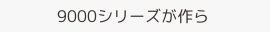9000シリーズが作ら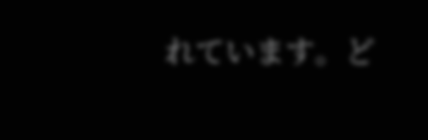れています。ど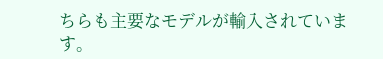ちらも主要なモデルが輸入されています。